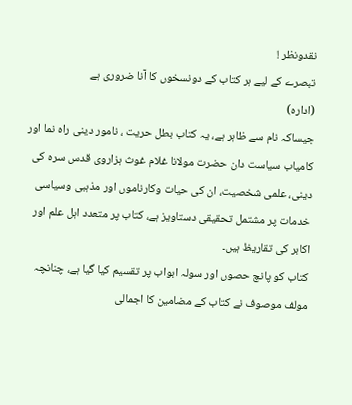نقدونظر !
تبصرے کے لیے ہر کتاب کے دونسخوں کا آنا ضروری ہے
(ادارہ)
جیساکہ نام سے ظاہر ہے، یہ کتاب بطل حریت ، نامور دینی راہ نما اور کامیاب سیاست دان حضرت مولانا غلام غوث ہزاروی قدس سرہ کی دینی، علمی شخصیت، ان کی حیات وکارناموں اور مذہبی وسیاسی خدمات پر مشتمل تحقیقی دستاویز ہے، کتاب پر متعدد اہل علم اور اکابر کی تقاریظ ہیں۔
کتاب کو پانچ حصوں اور سولہ ابواب پر تقسیم کیا گیا ہے، چنانچہ مولف موصوف نے کتاب کے مضامین کا اجمالی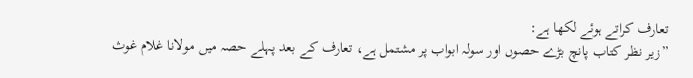تعارف کراتے ہوئے لکھا ہے:
”زیر نظر کتاب پانچ بڑے حصوں اور سولہ ابواب پر مشتمل ہے، تعارف کے بعد پہلے حصہ میں مولانا غلام غوث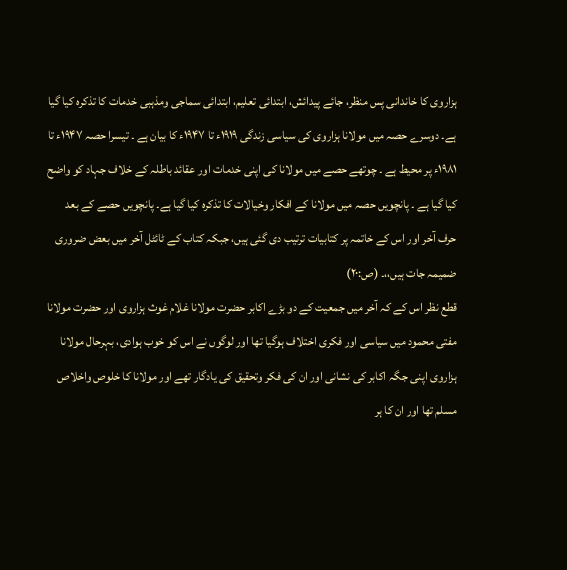ہزاروی کا خاندانی پس منظر، جائے پیدائش، ابتدائی تعلیم، ابتدائی سماجی ومذہبی خدمات کا تذکرہ کیا گیا ہے۔ دوسرے حصہ میں مولانا ہزاروی کی سیاسی زندگی ۱۹۱۹ء تا ۱۹۴۷ء کا بیان ہے ۔ تیسرا حصہ ۱۹۴۷ء تا ۱۹۸۱ء پر محیط ہے ۔ چوتھے حصے میں مولانا کی اپنی خدمات اور عقائد باطلہ کے خلاف جہاد کو واضح کیا گیا ہے ۔ پانچویں حصہ میں مولانا کے افکار وخیالات کا تذکرہ کیا گیا ہے۔ پانچویں حصے کے بعد حرف آخر اور اس کے خاتمہ پر کتابیات ترتیب دی گئی ہیں، جبکہ کتاب کے ٹائٹل آخر میں بعض ضروری ضمیمہ جات ہیں،،۔ (ص:۲۰)
قطع نظر اس کے کہ آخر میں جمعیت کے دو بڑے اکابر حضرت مولانا غلام غوث ہزاروی اور حضرت مولانا مفتی محمود میں سیاسی اور فکری اختلاف ہوگیا تھا اور لوگوں نے اس کو خوب ہوادی، بہرحال مولانا ہزاروی اپنی جگہ اکابر کی نشانی اور ان کی فکر وتحقیق کی یادگار تھے اور مولانا کا خلوص واخلاص مسلم تھا اور ان کا ہر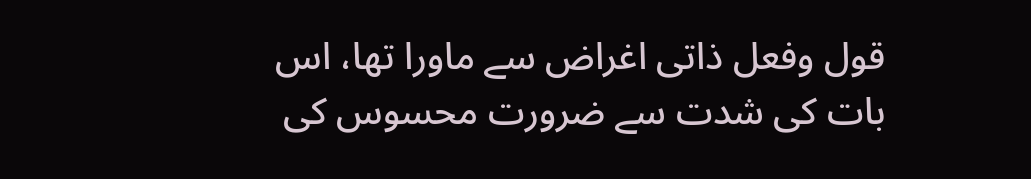قول وفعل ذاتی اغراض سے ماورا تھا، اس بات کی شدت سے ضرورت محسوس کی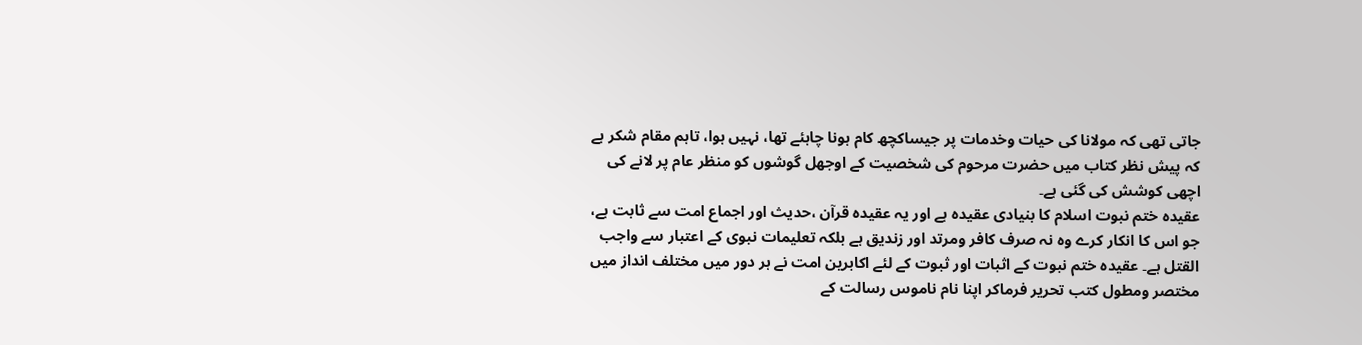جاتی تھی کہ مولانا کی حیات وخدمات پر جیساکچھ کام ہونا چاہئے تھا، نہیں ہوا، تاہم مقام شکر ہے کہ پیش نظر کتاب میں حضرت مرحوم کی شخصیت کے اوجھل گوشوں کو منظر عام پر لانے کی اچھی کوشش کی گئی ہے۔
عقیدہ ختم نبوت اسلام کا بنیادی عقیدہ ہے اور یہ عقیدہ قرآن ،حدیث اور اجماع امت سے ثابت ہے، جو اس کا انکار کرے وہ نہ صرف کافر ومرتد اور زندیق ہے بلکہ تعلیمات نبوی کے اعتبار سے واجب القتل ہے۔ عقیدہ ختم نبوت کے اثبات اور ثبوت کے لئے اکابرین امت نے ہر دور میں مختلف انداز میں مختصر ومطول کتب تحریر فرماکر اپنا نام ناموس رسالت کے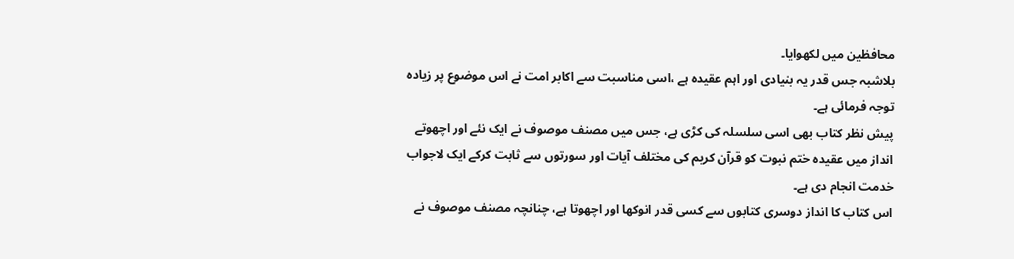محافظین میں لکھوایا۔
بلاشبہ جس قدر یہ بنیادی اور اہم عقیدہ ہے ،اسی مناسبت سے اکابر امت نے اس موضوع پر زیادہ توجہ فرمائی ہے۔
پیش نظر کتاب بھی اسی سلسلہ کی کڑی ہے، جس میں مصنف موصوف نے ایک نئے اور اچھوتے انداز میں عقیدہ ختم نبوت کو قرآن کریم کی مختلف آیات اور سورتوں سے ثابت کرکے ایک لاجواب خدمت انجام دی ہے۔
اس کتاب کا انداز دوسری کتابوں سے کسی قدر انوکھا اور اچھوتا ہے، چنانچہ مصنف موصوف نے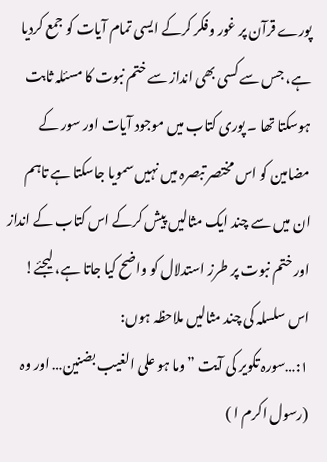پورے قرآن پر غور وفکر کرکے ایسی تمام آیات کو جمع کردیا ہے، جس سے کسی بھی انداز سے ختم نبوت کا مسئلہ ثابت ہوسکتا تھا ۔ پوری کتاب میں موجود آیات اور سور کے مضامین کو اس مختصر تبصرہ میں نہیں سمویا جاسکتا ہے تاہم ان میں سے چند ایک مثالیں پیش کرکے اس کتاب کے انداز اور ختم نبوت پر طرز استدلال کو واضح کیا جاتا ہے، لیجئے! اس سلسلہ کی چند مثالیں ملاحظہ ہوں:
۱:…سورہ تکویر کی آیت ”وما ہو علی الغیب بضنین… اور وہ (رسول اکرم ا )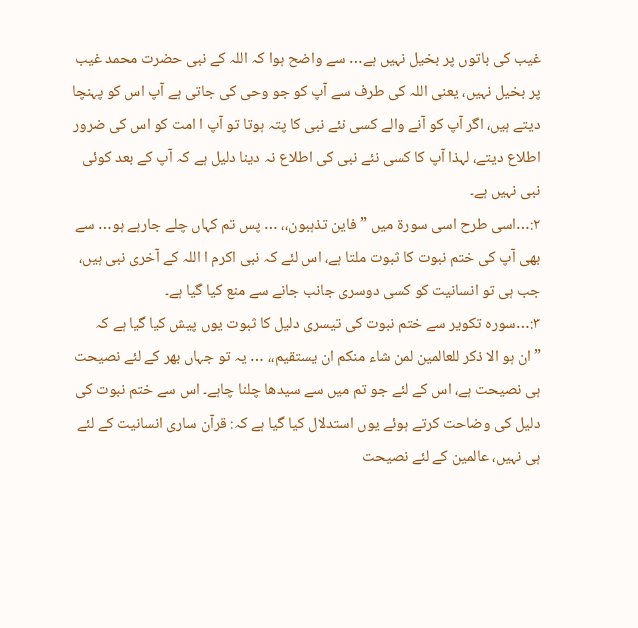غیب کی باتوں پر بخیل نہیں ہے… سے واضح ہوا کہ اللہ کے نبی حضرت محمد غیب پر بخیل نہیں، یعنی اللہ کی طرف سے آپ کو جو وحی کی جاتی ہے آپ اس کو پہنچا دیتے ہیں، اگر آپ کو آنے والے کسی نئے نبی کا پتہ ہوتا تو آپ ا امت کو اس کی ضرور اطلاع دیتے، لہذا آپ کا کسی نئے نبی کی اطلاع نہ دینا دلیل ہے کہ آپ کے بعد کوئی نبی نہیں ہے۔
۲:…اسی طرح اسی سورة میں ”فاین تذہبون،، … پس تم کہاں چلے جارہے ہو… سے بھی آپ کی ختم نبوت کا ثبوت ملتا ہے، اس لئے کہ نبی اکرم ا اللہ کے آخری نبی ہیں، جب ہی تو انسانیت کو کسی دوسری جانب جانے سے منع کیا گیا ہے۔
۳:…سورہ تکویر سے ختم نبوت کی تیسری دلیل کا ثبوت یوں پیش کیا گیا ہے کہ ”ان ہو الا ذکر للعالمین لمن شاء منکم ان یستقیم،، … یہ تو جہاں بھر کے لئے نصیحت ہی نصیحت ہے، اس کے لئے جو تم میں سے سیدھا چلنا چاہے۔ اس سے ختم نبوت کی دلیل کی وضاحت کرتے ہوئے یوں استدلال کیا گیا ہے کہ: قرآن ساری انسانیت کے لئے ہی نہیں، عالمین کے لئے نصیحت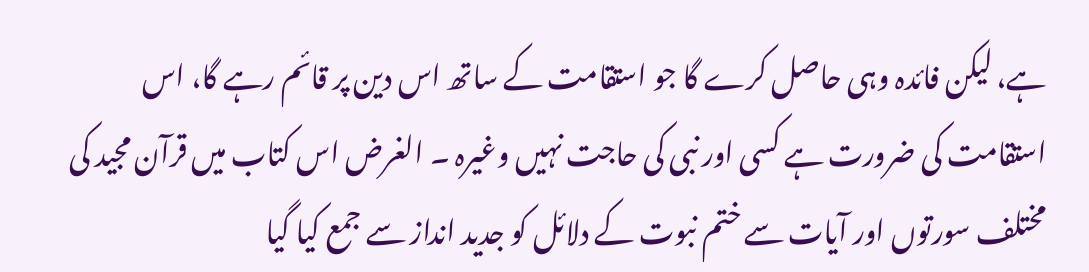ہے، لیکن فائدہ وہی حاصل کرے گا جو استقامت کے ساتھ اس دین پر قائم رہے گا، اس استقامت کی ضرورت ہے کسی اور نبی کی حاجت نہیں وغیرہ ۔ الغرض اس کتاب میں قرآن مجید کی مختلف سورتوں اور آیات سے ختم نبوت کے دلائل کو جدید انداز سے جمع کیا گیا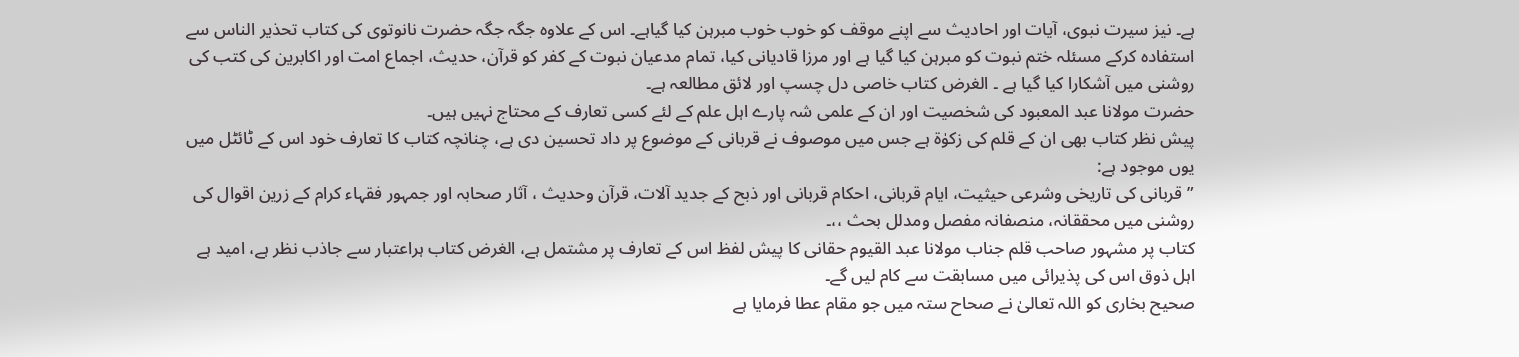ہے۔ نیز سیرت نبوی، آیات اور احادیث سے اپنے موقف کو خوب خوب مبرہن کیا گیاہے۔ اس کے علاوہ جگہ جگہ حضرت نانوتوی کی کتاب تحذیر الناس سے استفادہ کرکے مسئلہ ختم نبوت کو مبرہن کیا گیا ہے اور مرزا قادیانی کیا، تمام مدعیان نبوت کے کفر کو قرآن، حدیث، اجماع امت اور اکابرین کی کتب کی روشنی میں آشکارا کیا گیا ہے ۔ الغرض کتاب خاصی دل چسپ اور لائق مطالعہ ہے۔
حضرت مولانا عبد المعبود کی شخصیت اور ان کے علمی شہ پارے اہل علم کے لئے کسی تعارف کے محتاج نہیں ہیں۔
پیش نظر کتاب بھی ان کے قلم کی زکوٰة ہے جس میں موصوف نے قربانی کے موضوع پر داد تحسین دی ہے، چنانچہ کتاب کا تعارف خود اس کے ٹائٹل میں یوں موجود ہے:
”قربانی کی تاریخی وشرعی حیثیت، ایام قربانی، احکام قربانی اور ذبح کے جدید آلات، قرآن وحدیث ، آثار صحابہ اور جمہور فقہاء کرام کے زرین اقوال کی روشنی میں محققانہ، منصفانہ مفصل ومدلل بحث ،،۔
کتاب پر مشہور صاحب قلم جناب مولانا عبد القیوم حقانی کا پیش لفظ اس کے تعارف پر مشتمل ہے، الغرض کتاب ہراعتبار سے جاذب نظر ہے، امید ہے اہل ذوق اس کی پذیرائی میں مسابقت سے کام لیں گے۔
صحیح بخاری کو اللہ تعالیٰ نے صحاح ستہ میں جو مقام عطا فرمایا ہے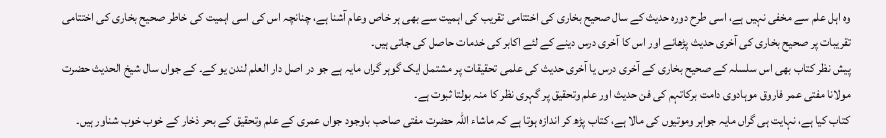وہ اہل علم سے مخفی نہیں ہے، اسی طرح دورہ حدیث کے سال صحیح بخاری کی اختتامی تقریب کی اہمیت سے بھی ہر خاص وعام آشنا ہے، چنانچہ اس کی اسی اہمیت کی خاطر صحیح بخاری کی اختتامی تقریبات پر صحیح بخاری کی آخری حدیث پڑھانے اور اس کا آخری درس دینے کے لئے اکابر کی خدمات حاصل کی جاتی ہیں۔
پیش نظر کتاب بھی اس سلسلہ کے صحیح بخاری کے آخری درس یا آخری حدیث کی علمی تحقیقات پر مشتمل ایک گوہر گراں مایہ ہے جو در اصل دار العلم لندن یو کے۔ کے جواں سال شیخ الحدیث حضرت مولانا مفتی عمر فاروق موہادوی دامت برکاتہم کی فن حدیث اور علم وتحقیق پر گہری نظر کا منہ بولتا ثبوت ہے۔
کتاب کیا ہے، نہایت ہی گراں مایہ جواہر وموتیوں کی مالا ہے، کتاب پڑھ کر اندازہ ہوتا ہے کہ ماشاء اللہ حضرت مفتی صاحب باوجود جواں عمری کے علم وتحقیق کے بحر ذخار کے خوب خوب شناور ہیں۔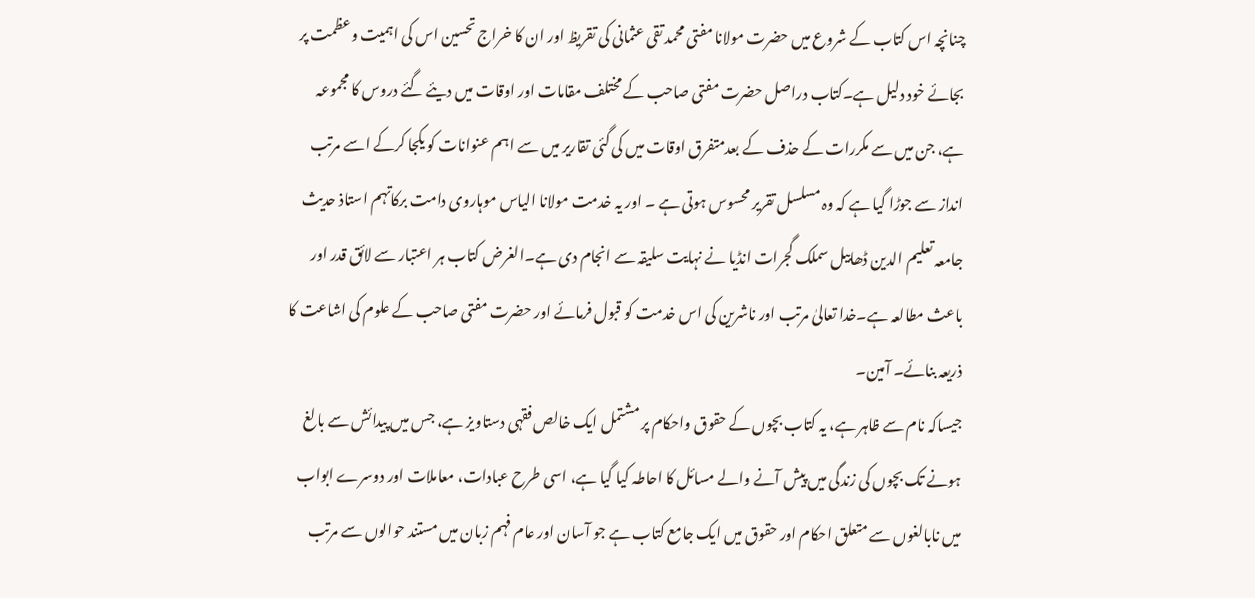چنانچہ اس کتاب کے شروع میں حضرت مولانا مفتی محمد تقی عثمانی کی تقریظ اور ان کا خراج تحسین اس کی اہمیت وعظمت پر بجائے خود دلیل ہے۔کتاب دراصل حضرت مفتی صاحب کے مختلف مقامات اور اوقات میں دیئے گئے دروس کا مجموعہ ہے، جن میں سے مکررات کے حذف کے بعدمتفرق اوقات میں کی گئی تقاریر میں سے اہم عنوانات کو یکجا کرکے اسے مرتب انداز سے جوڑا گیا ہے کہ وہ مسلسل تقریر محسوس ہوتی ہے ۔ اور یہ خدمت مولانا الیاس موہاروی دامت برکاتہم استاذ حدیث جامعہ تعلیم الدین ڈھابیل سملک گجرات انڈیا نے نہایت سلیقہ سے انجام دی ہے۔الغرض کتاب ہر اعتبار سے لائق قدر اور باعث مطالعہ ہے۔خدا تعالیٰ مرتب اور ناشرین کی اس خدمت کو قبول فرمائے اور حضرت مفتی صاحب کے علوم کی اشاعت کا ذریعہ بنائے۔ آمین۔
جیساکہ نام سے ظاہر ہے، یہ کتاب بچوں کے حقوق واحکام پر مشتمل ایک خالص فقہی دستاویز ہے، جس میں پیدائش سے بالغ ہونے تک بچوں کی زندگی میں پیش آنے والے مسائل کا احاطہ کیا گیا ہے، اسی طرح عبادات، معاملات اور دوسرے ابواب میں نابالغوں سے متعلق احکام اور حقوق میں ایک جامع کتاب ہے جو آسان اور عام فہم زبان میں مستند حوالوں سے مرتب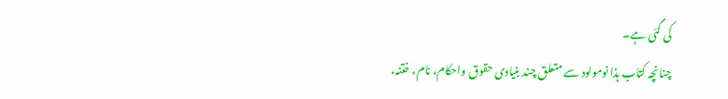کی گئی ہے۔
چنانچہ کتاب ہذا نومولود سے متعلق چند بنیادی حقوق واحکام، نام، ختنہ،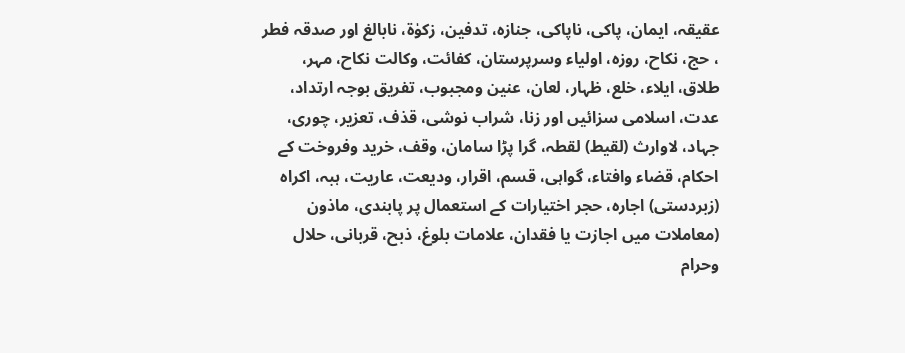عقیقہ، ایمان، پاکی، ناپاکی، جنازہ، تدفین، زکوٰة، نابالغ اور صدقہ فطر ، حج، نکاح، روزہ، اولیاء وسرپرستان، کفائت، وکالت نکاح، مہر، طلاق، ایلاء، خلع، ظہار، لعان، عنین ومجبوب، تفریق بوجہ ارتداد، عدت، اسلامی سزائیں اور زنا، شراب نوشی، قذف، تعزیر، چوری، جہاد، لاوارث (لقیط) لقطہ، گرا پڑا سامان، وقف، خرید وفروخت کے احکام، قضاء وافتاء، گواہی، قسم، اقرار، ودیعت، عاریت، ہبہ، اکراہ (زبردستی) اجارہ، حجر اختیارات کے استعمال پر پابندی، ماذون (معاملات میں اجازت یا فقدان، علامات بلوغ، ذبح، قربانی، حلال وحرام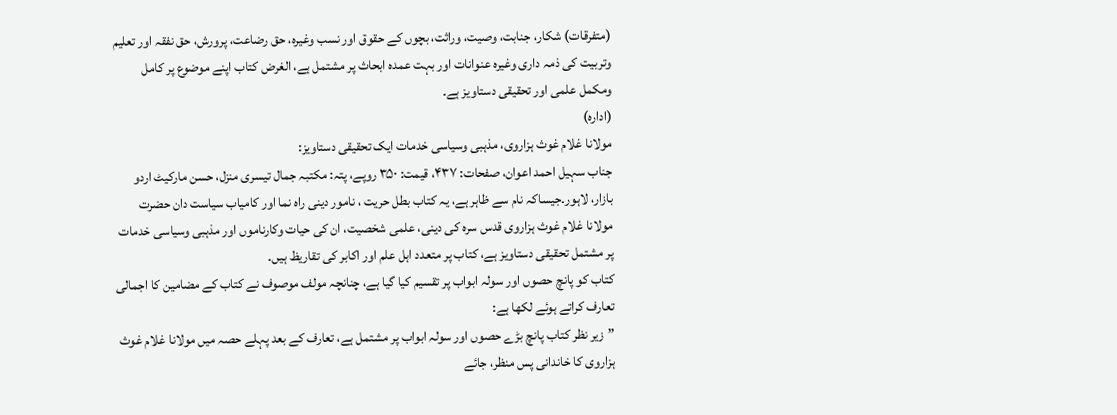(متفرقات) شکار، جنابت، وصیت، وراثت، بچوں کے حقوق اور نسب وغیرہ، حق رضاعت، پرورش، حق نفقہ اور تعلیم وتربیت کی ذمہ داری وغیرہ عنوانات اور بہت عمدہ ابحاث پر مشتمل ہے، الغرض کتاب اپنے موضوع پر کامل ومکمل علمی اور تحقیقی دستاویز ہے۔
(ادارہ)
مولانا غلام غوث ہزاروی، مذہبی وسیاسی خدمات ایک تحقیقی دستاویز:
جناب سہیل احمد اعوان، صفحات: ۴۳۷، قیمت: ۳۵۰ روپے، پتہ: مکتبہ جمال تیسری منزل، حسن مارکیٹ اردو بازار، لاہور۔جیساکہ نام سے ظاہر ہے، یہ کتاب بطل حریت ، نامور دینی راہ نما اور کامیاب سیاست دان حضرت مولانا غلام غوث ہزاروی قدس سرہ کی دینی، علمی شخصیت، ان کی حیات وکارناموں اور مذہبی وسیاسی خدمات پر مشتمل تحقیقی دستاویز ہے، کتاب پر متعدد اہل علم اور اکابر کی تقاریظ ہیں۔
کتاب کو پانچ حصوں اور سولہ ابواب پر تقسیم کیا گیا ہے، چنانچہ مولف موصوف نے کتاب کے مضامین کا اجمالی تعارف کراتے ہوئے لکھا ہے:
”زیر نظر کتاب پانچ بڑے حصوں اور سولہ ابواب پر مشتمل ہے، تعارف کے بعد پہلے حصہ میں مولانا غلام غوث ہزاروی کا خاندانی پس منظر، جائے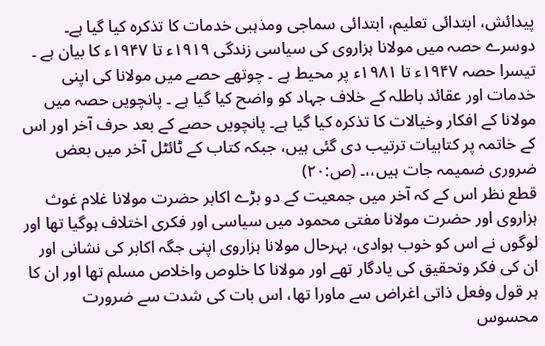پیدائش، ابتدائی تعلیم، ابتدائی سماجی ومذہبی خدمات کا تذکرہ کیا گیا ہے۔ دوسرے حصہ میں مولانا ہزاروی کی سیاسی زندگی ۱۹۱۹ء تا ۱۹۴۷ء کا بیان ہے ۔ تیسرا حصہ ۱۹۴۷ء تا ۱۹۸۱ء پر محیط ہے ۔ چوتھے حصے میں مولانا کی اپنی خدمات اور عقائد باطلہ کے خلاف جہاد کو واضح کیا گیا ہے ۔ پانچویں حصہ میں مولانا کے افکار وخیالات کا تذکرہ کیا گیا ہے۔ پانچویں حصے کے بعد حرف آخر اور اس کے خاتمہ پر کتابیات ترتیب دی گئی ہیں، جبکہ کتاب کے ٹائٹل آخر میں بعض ضروری ضمیمہ جات ہیں،،۔ (ص:۲۰)
قطع نظر اس کے کہ آخر میں جمعیت کے دو بڑے اکابر حضرت مولانا غلام غوث ہزاروی اور حضرت مولانا مفتی محمود میں سیاسی اور فکری اختلاف ہوگیا تھا اور لوگوں نے اس کو خوب ہوادی، بہرحال مولانا ہزاروی اپنی جگہ اکابر کی نشانی اور ان کی فکر وتحقیق کی یادگار تھے اور مولانا کا خلوص واخلاص مسلم تھا اور ان کا ہر قول وفعل ذاتی اغراض سے ماورا تھا، اس بات کی شدت سے ضرورت محسوس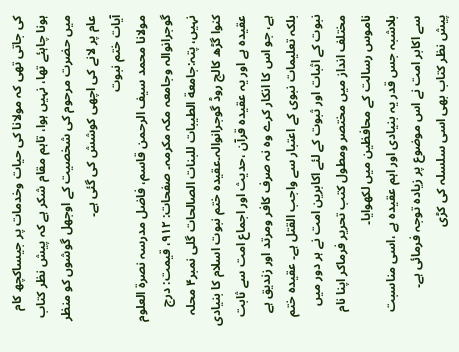کی جاتی تھی کہ مولانا کی حیات وخدمات پر جیساکچھ کام ہونا چاہئے تھا، نہیں ہوا، تاہم مقام شکر ہے کہ پیش نظر کتاب میں حضرت مرحوم کی شخصیت کے اوجھل گوشوں کو منظر عام پر لانے کی اچھی کوشش کی گئی ہے۔
آیات ختم نبوت
مولانا محمد سیف الرحمن قاسم، فاضل مدرسہ نصرة العلوم گوجرانوالہ وجامعہ مکہ مکرمہ۔ صفحات: ۹۱۲، قیمت: درج نہیں، پتہ:جامعة الطیبات للبنات الصالحات گلی نمبر۴ محلہ کنوا گڑھ کالج روڈ گوجرانوالہ۔عقیدہ ختم نبوت اسلام کا بنیادی عقیدہ ہے اور یہ عقیدہ قرآن ،حدیث اور اجماع امت سے ثابت ہے، جو اس کا انکار کرے وہ نہ صرف کافر ومرتد اور زندیق ہے بلکہ تعلیمات نبوی کے اعتبار سے واجب القتل ہے۔ عقیدہ ختم نبوت کے اثبات اور ثبوت کے لئے اکابرین امت نے ہر دور میں مختلف انداز میں مختصر ومطول کتب تحریر فرماکر اپنا نام ناموس رسالت کے محافظین میں لکھوایا۔
بلاشبہ جس قدر یہ بنیادی اور اہم عقیدہ ہے ،اسی مناسبت سے اکابر امت نے اس موضوع پر زیادہ توجہ فرمائی ہے۔
پیش نظر کتاب بھی اسی سلسلہ کی کڑی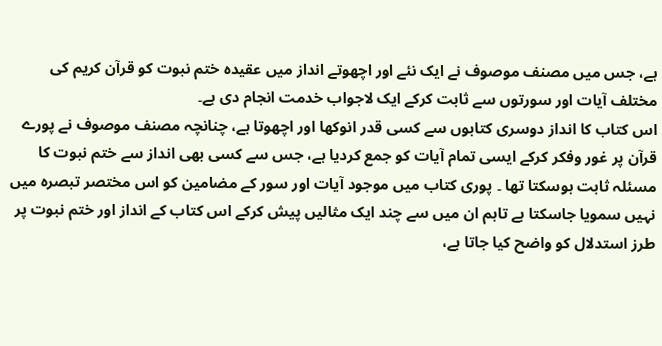ہے، جس میں مصنف موصوف نے ایک نئے اور اچھوتے انداز میں عقیدہ ختم نبوت کو قرآن کریم کی مختلف آیات اور سورتوں سے ثابت کرکے ایک لاجواب خدمت انجام دی ہے۔
اس کتاب کا انداز دوسری کتابوں سے کسی قدر انوکھا اور اچھوتا ہے، چنانچہ مصنف موصوف نے پورے قرآن پر غور وفکر کرکے ایسی تمام آیات کو جمع کردیا ہے، جس سے کسی بھی انداز سے ختم نبوت کا مسئلہ ثابت ہوسکتا تھا ۔ پوری کتاب میں موجود آیات اور سور کے مضامین کو اس مختصر تبصرہ میں نہیں سمویا جاسکتا ہے تاہم ان میں سے چند ایک مثالیں پیش کرکے اس کتاب کے انداز اور ختم نبوت پر طرز استدلال کو واضح کیا جاتا ہے،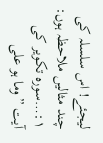لیجئے! اس سلسلہ کی چند مثالیں ملاحظہ ہوں:
۱:…سورہ تکویر کی آیت ”وما ہو علی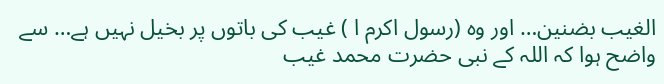الغیب بضنین… اور وہ (رسول اکرم ا ) غیب کی باتوں پر بخیل نہیں ہے… سے واضح ہوا کہ اللہ کے نبی حضرت محمد غیب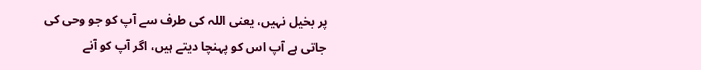پر بخیل نہیں، یعنی اللہ کی طرف سے آپ کو جو وحی کی جاتی ہے آپ اس کو پہنچا دیتے ہیں، اگر آپ کو آنے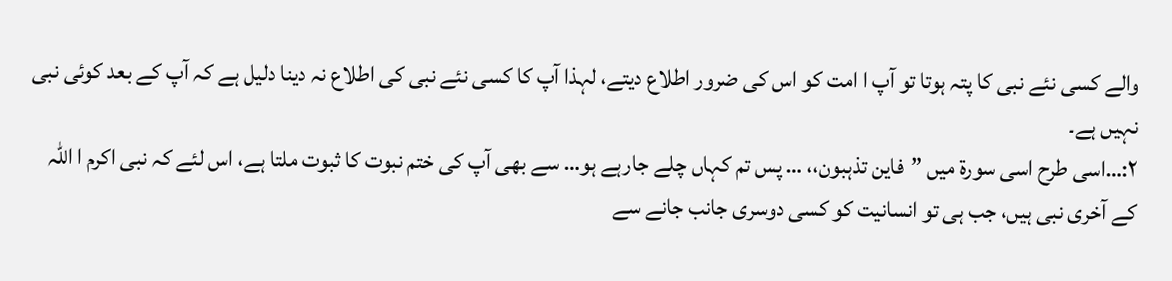والے کسی نئے نبی کا پتہ ہوتا تو آپ ا امت کو اس کی ضرور اطلاع دیتے، لہذا آپ کا کسی نئے نبی کی اطلاع نہ دینا دلیل ہے کہ آپ کے بعد کوئی نبی نہیں ہے۔
۲:…اسی طرح اسی سورة میں ”فاین تذہبون،، … پس تم کہاں چلے جارہے ہو… سے بھی آپ کی ختم نبوت کا ثبوت ملتا ہے، اس لئے کہ نبی اکرم ا اللہ کے آخری نبی ہیں، جب ہی تو انسانیت کو کسی دوسری جانب جانے سے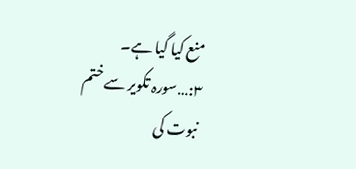منع کیا گیا ہے۔
۳:…سورہ تکویر سے ختم نبوت کی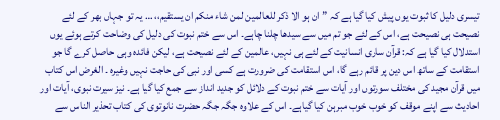تیسری دلیل کا ثبوت یوں پیش کیا گیا ہے کہ ”ان ہو الا ذکر للعالمین لمن شاء منکم ان یستقیم،، … یہ تو جہاں بھر کے لئے نصیحت ہی نصیحت ہے، اس کے لئے جو تم میں سے سیدھا چلنا چاہے۔ اس سے ختم نبوت کی دلیل کی وضاحت کرتے ہوئے یوں استدلال کیا گیا ہے کہ: قرآن ساری انسانیت کے لئے ہی نہیں، عالمین کے لئے نصیحت ہے، لیکن فائدہ وہی حاصل کرے گا جو استقامت کے ساتھ اس دین پر قائم رہے گا، اس استقامت کی ضرورت ہے کسی اور نبی کی حاجت نہیں وغیرہ ۔ الغرض اس کتاب میں قرآن مجید کی مختلف سورتوں اور آیات سے ختم نبوت کے دلائل کو جدید انداز سے جمع کیا گیا ہے۔ نیز سیرت نبوی، آیات اور احادیث سے اپنے موقف کو خوب خوب مبرہن کیا گیاہے۔ اس کے علاوہ جگہ جگہ حضرت نانوتوی کی کتاب تحذیر الناس سے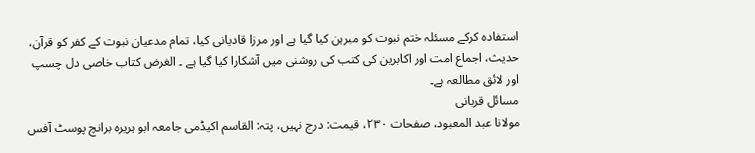استفادہ کرکے مسئلہ ختم نبوت کو مبرہن کیا گیا ہے اور مرزا قادیانی کیا، تمام مدعیان نبوت کے کفر کو قرآن، حدیث، اجماع امت اور اکابرین کی کتب کی روشنی میں آشکارا کیا گیا ہے ۔ الغرض کتاب خاصی دل چسپ اور لائق مطالعہ ہے۔
مسائل قربانی
مولانا عبد المعبود، صفحات ۲۳۰، قیمت: درج نہیں، پتہ: القاسم اکیڈمی جامعہ ابو ہریرہ برانچ پوسٹ آفس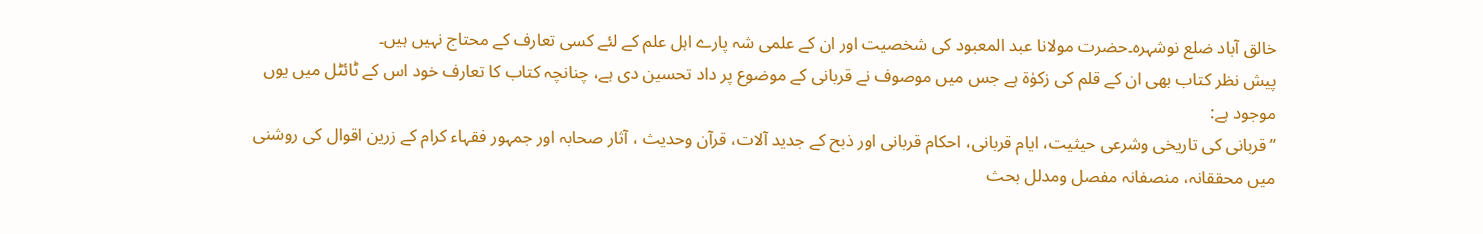خالق آباد ضلع نوشہرہ۔حضرت مولانا عبد المعبود کی شخصیت اور ان کے علمی شہ پارے اہل علم کے لئے کسی تعارف کے محتاج نہیں ہیں۔
پیش نظر کتاب بھی ان کے قلم کی زکوٰة ہے جس میں موصوف نے قربانی کے موضوع پر داد تحسین دی ہے، چنانچہ کتاب کا تعارف خود اس کے ٹائٹل میں یوں موجود ہے:
”قربانی کی تاریخی وشرعی حیثیت، ایام قربانی، احکام قربانی اور ذبح کے جدید آلات، قرآن وحدیث ، آثار صحابہ اور جمہور فقہاء کرام کے زرین اقوال کی روشنی میں محققانہ، منصفانہ مفصل ومدلل بحث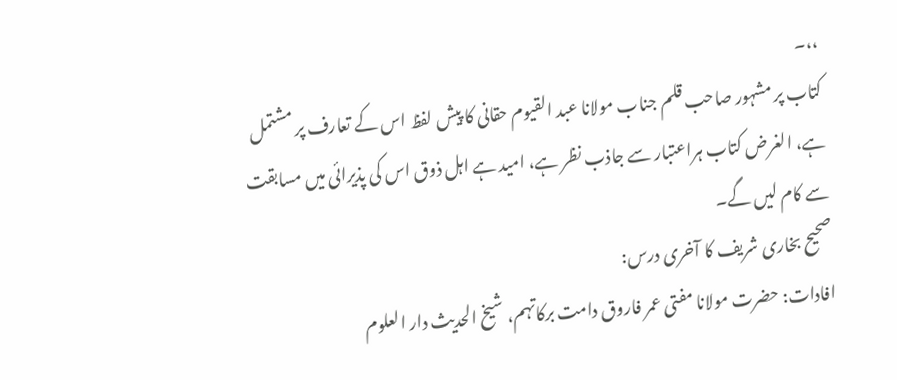،،۔
کتاب پر مشہور صاحب قلم جناب مولانا عبد القیوم حقانی کا پیش لفظ اس کے تعارف پر مشتمل ہے، الغرض کتاب ہراعتبار سے جاذب نظر ہے، امید ہے اہل ذوق اس کی پذیرائی میں مسابقت سے کام لیں گے۔
صحیح بخاری شریف کا آخری درس:
افادات: حضرت مولانا مفتی عمر فاروق دامت برکاتہم، شیخ الحدیث دار العلوم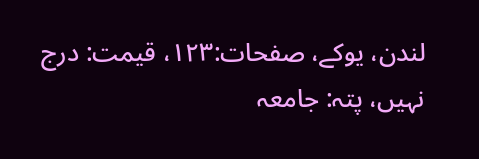لندن، یوکے، صفحات:۱۲۳، قیمت: درج نہیں، پتہ: جامعہ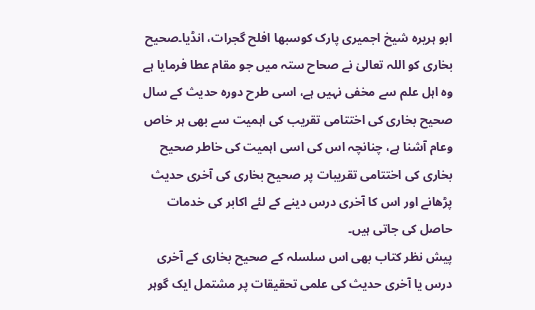ابو ہریرہ شیخ اجمیری پارک کوسبھا افلح گجرات، انڈیا۔صحیح بخاری کو اللہ تعالیٰ نے صحاح ستہ میں جو مقام عطا فرمایا ہے وہ اہل علم سے مخفی نہیں ہے، اسی طرح دورہ حدیث کے سال صحیح بخاری کی اختتامی تقریب کی اہمیت سے بھی ہر خاص وعام آشنا ہے، چنانچہ اس کی اسی اہمیت کی خاطر صحیح بخاری کی اختتامی تقریبات پر صحیح بخاری کی آخری حدیث پڑھانے اور اس کا آخری درس دینے کے لئے اکابر کی خدمات حاصل کی جاتی ہیں۔
پیش نظر کتاب بھی اس سلسلہ کے صحیح بخاری کے آخری درس یا آخری حدیث کی علمی تحقیقات پر مشتمل ایک گوہر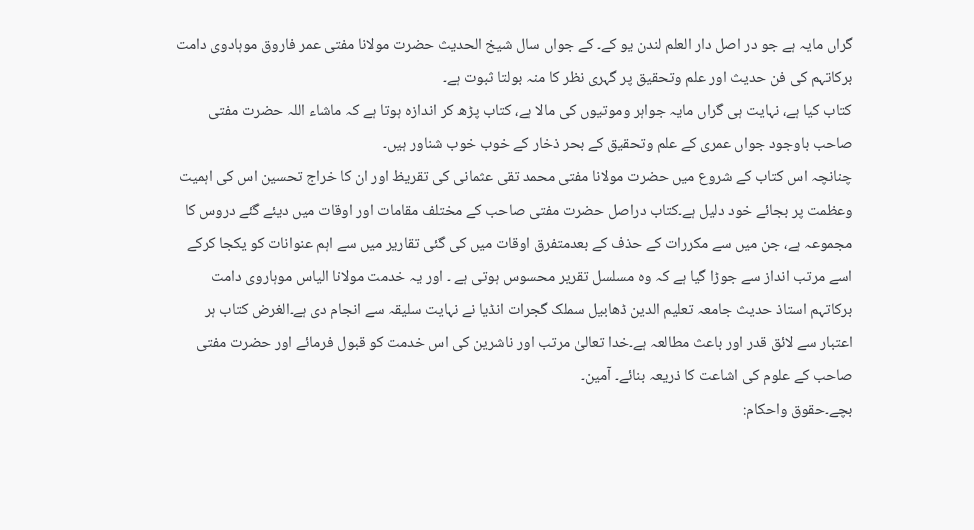گراں مایہ ہے جو در اصل دار العلم لندن یو کے۔ کے جواں سال شیخ الحدیث حضرت مولانا مفتی عمر فاروق موہادوی دامت برکاتہم کی فن حدیث اور علم وتحقیق پر گہری نظر کا منہ بولتا ثبوت ہے۔
کتاب کیا ہے، نہایت ہی گراں مایہ جواہر وموتیوں کی مالا ہے، کتاب پڑھ کر اندازہ ہوتا ہے کہ ماشاء اللہ حضرت مفتی صاحب باوجود جواں عمری کے علم وتحقیق کے بحر ذخار کے خوب خوب شناور ہیں۔
چنانچہ اس کتاب کے شروع میں حضرت مولانا مفتی محمد تقی عثمانی کی تقریظ اور ان کا خراج تحسین اس کی اہمیت وعظمت پر بجائے خود دلیل ہے۔کتاب دراصل حضرت مفتی صاحب کے مختلف مقامات اور اوقات میں دیئے گئے دروس کا مجموعہ ہے، جن میں سے مکررات کے حذف کے بعدمتفرق اوقات میں کی گئی تقاریر میں سے اہم عنوانات کو یکجا کرکے اسے مرتب انداز سے جوڑا گیا ہے کہ وہ مسلسل تقریر محسوس ہوتی ہے ۔ اور یہ خدمت مولانا الیاس موہاروی دامت برکاتہم استاذ حدیث جامعہ تعلیم الدین ڈھابیل سملک گجرات انڈیا نے نہایت سلیقہ سے انجام دی ہے۔الغرض کتاب ہر اعتبار سے لائق قدر اور باعث مطالعہ ہے۔خدا تعالیٰ مرتب اور ناشرین کی اس خدمت کو قبول فرمائے اور حضرت مفتی صاحب کے علوم کی اشاعت کا ذریعہ بنائے۔ آمین۔
بچے۔حقوق واحکام: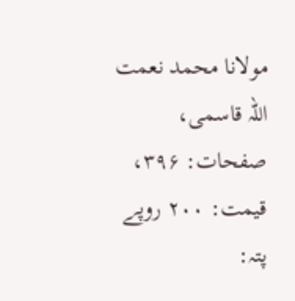مولانا محمد نعمت اللہ قاسمی، صفحات: ۳۹۶، قیمت: ۲۰۰ روپے پتہ: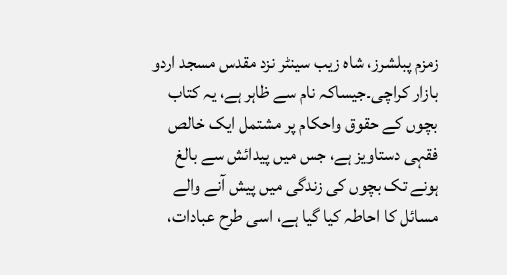زمزم پبلشرز، شاہ زیب سینٹر نزد مقدس مسجد اردو بازار کراچی۔جیساکہ نام سے ظاہر ہے، یہ کتاب بچوں کے حقوق واحکام پر مشتمل ایک خالص فقہی دستاویز ہے، جس میں پیدائش سے بالغ ہونے تک بچوں کی زندگی میں پیش آنے والے مسائل کا احاطہ کیا گیا ہے، اسی طرح عبادات،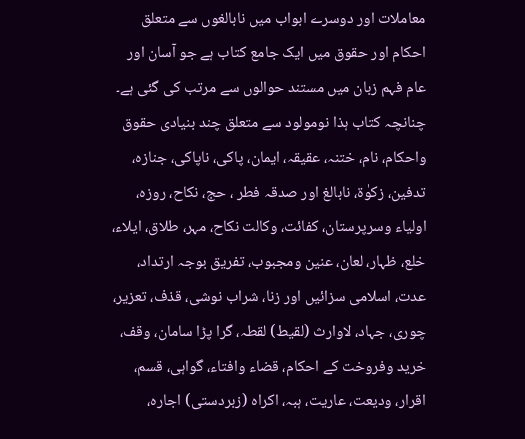معاملات اور دوسرے ابواب میں نابالغوں سے متعلق احکام اور حقوق میں ایک جامع کتاب ہے جو آسان اور عام فہم زبان میں مستند حوالوں سے مرتب کی گئی ہے۔
چنانچہ کتاب ہذا نومولود سے متعلق چند بنیادی حقوق واحکام، نام، ختنہ، عقیقہ، ایمان، پاکی، ناپاکی، جنازہ، تدفین، زکوٰة، نابالغ اور صدقہ فطر ، حج، نکاح، روزہ، اولیاء وسرپرستان، کفائت، وکالت نکاح، مہر، طلاق، ایلاء، خلع، ظہار، لعان، عنین ومجبوب، تفریق بوجہ ارتداد، عدت، اسلامی سزائیں اور زنا، شراب نوشی، قذف، تعزیر، چوری، جہاد، لاوارث (لقیط) لقطہ، گرا پڑا سامان، وقف، خرید وفروخت کے احکام، قضاء وافتاء، گواہی، قسم، اقرار، ودیعت، عاریت، ہبہ، اکراہ (زبردستی) اجارہ،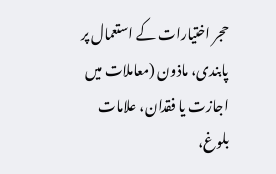حجر اختیارات کے استعمال پر پابندی، ماذون (معاملات میں اجازت یا فقدان، علامات بلوغ،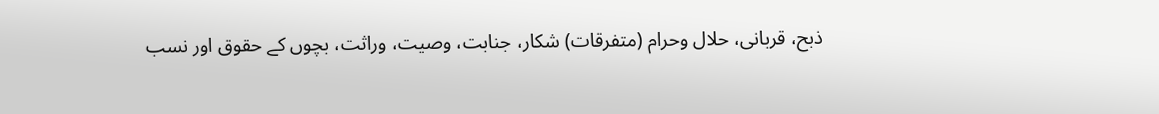ذبح، قربانی، حلال وحرام (متفرقات) شکار، جنابت، وصیت، وراثت، بچوں کے حقوق اور نسب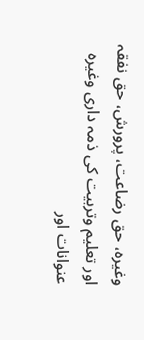وغیرہ، حق رضاعت، پرورش، حق نفقہ اور تعلیم وتربیت کی ذمہ داری وغیرہ عنوانات اور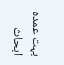بہت عمدہ ابحاث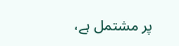پر مشتمل ہے،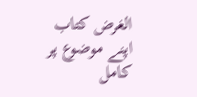الغرض کتاب اپنے موضوع پر کامل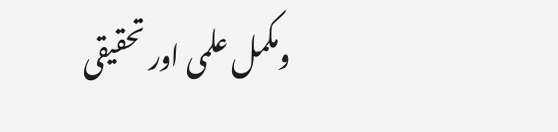ومکمل علمی اور تحقیقی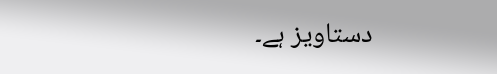دستاویز ہے۔